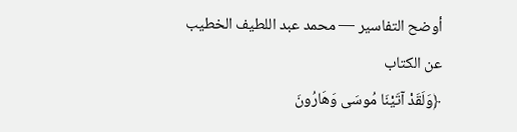أوضح التفاسير — محمد عبد اللطيف الخطيب
عن الكتاب
﴿وَلَقَدْ آتَيْنَا مُوسَى وَهَارُونَ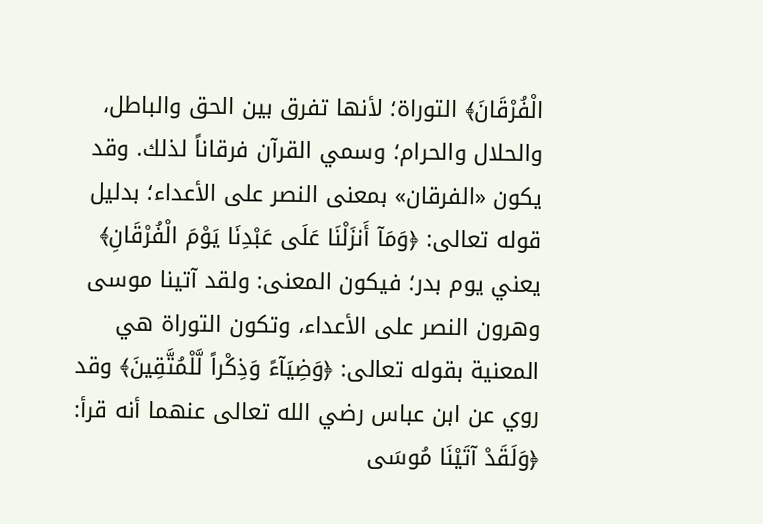الْفُرْقَانَ﴾ التوراة؛ لأنها تفرق بين الحق والباطل، والحلال والحرام؛ وسمي القرآن فرقاناً لذلك. وقد يكون «الفرقان» بمعنى النصر على الأعداء؛ بدليل قوله تعالى: ﴿وَمَآ أَنزَلْنَا عَلَى عَبْدِنَا يَوْمَ الْفُرْقَانِ﴾ يعني يوم بدر؛ فيكون المعنى: ولقد آتينا موسى وهرون النصر على الأعداء، وتكون التوراة هي المعنية بقوله تعالى: ﴿وَضِيَآءً وَذِكْراً لَّلْمُتَّقِينَ﴾ وقد روي عن ابن عباس رضي الله تعالى عنهما أنه قرأ: ﴿وَلَقَدْ آتَيْنَا مُوسَى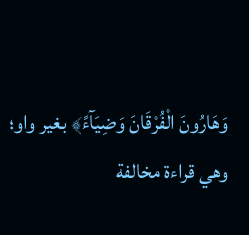وَهَارُونَ الْفُرْقَانَ وَضِيَآءً﴾ بغير واو؛ وهي قراءة مخالفة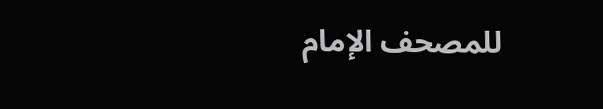للمصحف الإمام